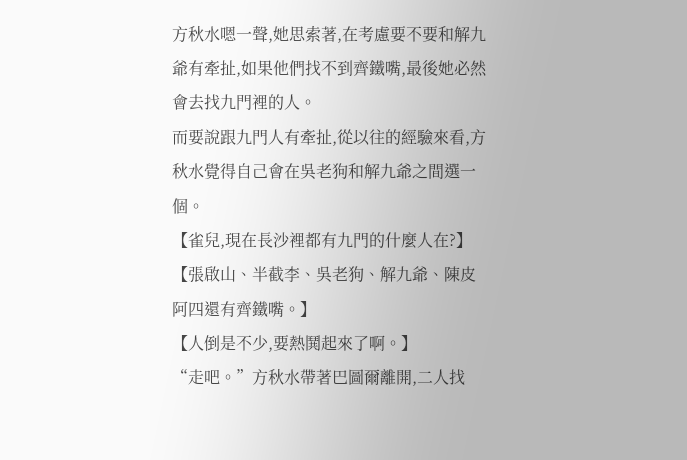方秋水嗯一聲,她思索著,在考慮要不要和解九爺有牽扯,如果他們找不到齊鐵嘴,最後她必然會去找九門裡的人。
而要說跟九門人有牽扯,從以往的經驗來看,方秋水覺得自己會在吳老狗和解九爺之間選一個。
【雀兒,現在長沙裡都有九門的什麼人在?】
【張啟山、半截李、吳老狗、解九爺、陳皮阿四還有齊鐵嘴。】
【人倒是不少,要熱鬨起來了啊。】
“走吧。”方秋水帶著巴圖爾離開,二人找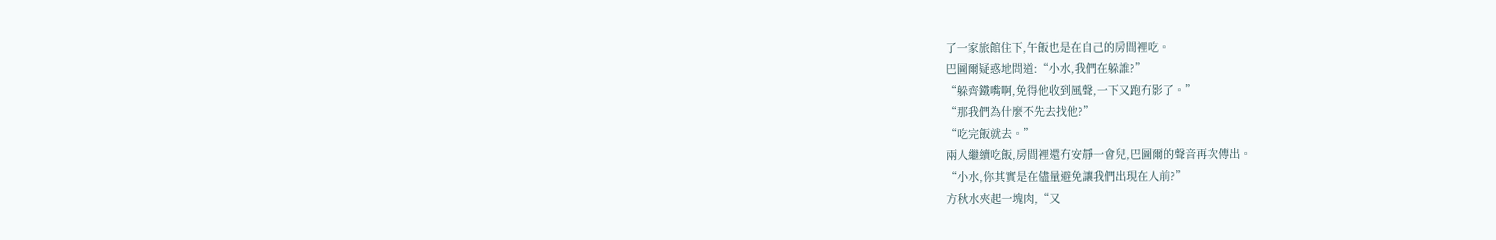了一家旅館住下,午飯也是在自己的房間裡吃。
巴圖爾疑惑地問道:“小水,我們在躲誰?”
“躲齊鐵嘴啊,免得他收到風聲,一下又跑冇影了。”
“那我們為什麼不先去找他?”
“吃完飯就去。”
兩人繼續吃飯,房間裡還冇安靜一會兒,巴圖爾的聲音再次傳出。
“小水,你其實是在儘量避免讓我們出現在人前?”
方秋水夾起一塊肉,“又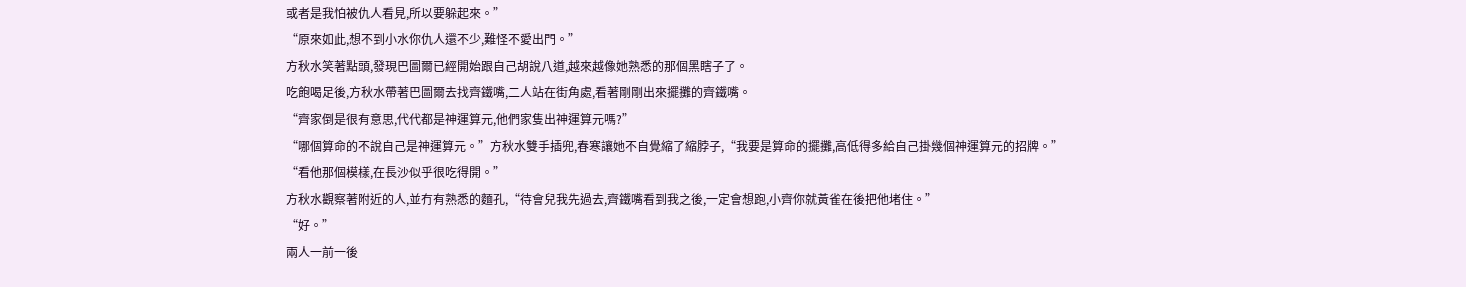或者是我怕被仇人看見,所以要躲起來。”
“原來如此,想不到小水你仇人還不少,難怪不愛出門。”
方秋水笑著點頭,發現巴圖爾已經開始跟自己胡說八道,越來越像她熟悉的那個黑瞎子了。
吃飽喝足後,方秋水帶著巴圖爾去找齊鐵嘴,二人站在街角處,看著剛剛出來擺攤的齊鐵嘴。
“齊家倒是很有意思,代代都是神運算元,他們家隻出神運算元嗎?”
“哪個算命的不說自己是神運算元。”方秋水雙手插兜,春寒讓她不自覺縮了縮脖子,“我要是算命的擺攤,高低得多給自己掛幾個神運算元的招牌。”
“看他那個模樣,在長沙似乎很吃得開。”
方秋水觀察著附近的人,並冇有熟悉的麵孔,“待會兒我先過去,齊鐵嘴看到我之後,一定會想跑,小齊你就黃雀在後把他堵住。”
“好。”
兩人一前一後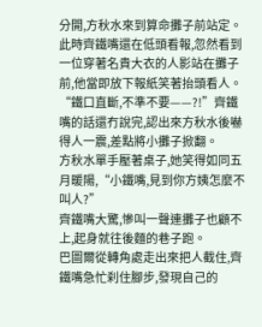分開,方秋水來到算命攤子前站定。
此時齊鐵嘴還在低頭看報,忽然看到一位穿著名貴大衣的人影站在攤子前,他當即放下報紙笑著抬頭看人。
“鐵口直斷,不準不要——?!”齊鐵嘴的話還冇說完,認出來方秋水後嚇得人一震,差點將小攤子掀翻。
方秋水單手壓著桌子,她笑得如同五月暖陽,“小鐵嘴,見到你方姨怎麼不叫人?”
齊鐵嘴大驚,慘叫一聲連攤子也顧不上,起身就往後麵的巷子跑。
巴圖爾從轉角處走出來把人截住,齊鐵嘴急忙刹住腳步,發現自己的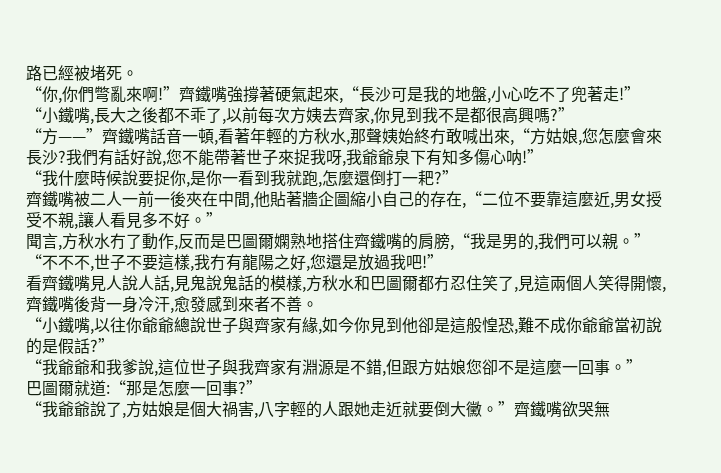路已經被堵死。
“你,你們彆亂來啊!”齊鐵嘴強撐著硬氣起來,“長沙可是我的地盤,小心吃不了兜著走!”
“小鐵嘴,長大之後都不乖了,以前每次方姨去齊家,你見到我不是都很高興嗎?”
“方——”齊鐵嘴話音一頓,看著年輕的方秋水,那聲姨始終冇敢喊出來,“方姑娘,您怎麼會來長沙?我們有話好說,您不能帶著世子來捉我呀,我爺爺泉下有知多傷心呐!”
“我什麼時候說要捉你,是你一看到我就跑,怎麼還倒打一耙?”
齊鐵嘴被二人一前一後夾在中間,他貼著牆企圖縮小自己的存在,“二位不要靠這麼近,男女授受不親,讓人看見多不好。”
聞言,方秋水冇了動作,反而是巴圖爾嫻熟地搭住齊鐵嘴的肩膀,“我是男的,我們可以親。”
“不不不,世子不要這樣,我冇有龍陽之好,您還是放過我吧!”
看齊鐵嘴見人說人話,見鬼說鬼話的模樣,方秋水和巴圖爾都冇忍住笑了,見這兩個人笑得開懷,齊鐵嘴後背一身冷汗,愈發感到來者不善。
“小鐵嘴,以往你爺爺總說世子與齊家有緣,如今你見到他卻是這般惶恐,難不成你爺爺當初說的是假話?”
“我爺爺和我爹說,這位世子與我齊家有淵源是不錯,但跟方姑娘您卻不是這麼一回事。”
巴圖爾就道:“那是怎麼一回事?”
“我爺爺說了,方姑娘是個大禍害,八字輕的人跟她走近就要倒大黴。”齊鐵嘴欲哭無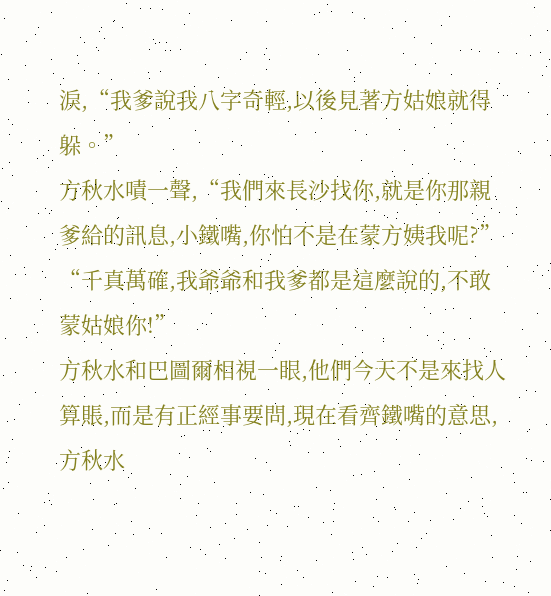淚,“我爹說我八字奇輕,以後見著方姑娘就得躲。”
方秋水嘖一聲,“我們來長沙找你,就是你那親爹給的訊息,小鐵嘴,你怕不是在蒙方姨我呢?”
“千真萬確,我爺爺和我爹都是這麼說的,不敢蒙姑娘你!”
方秋水和巴圖爾相視一眼,他們今天不是來找人算賬,而是有正經事要問,現在看齊鐵嘴的意思,方秋水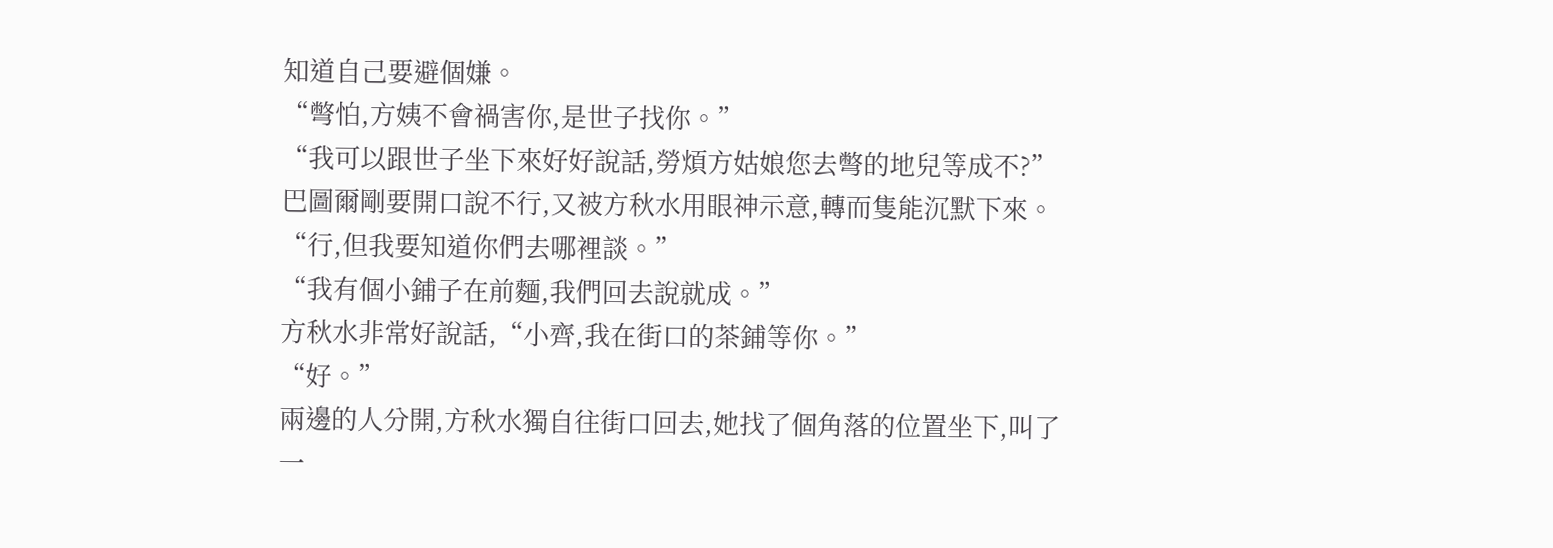知道自己要避個嫌。
“彆怕,方姨不會禍害你,是世子找你。”
“我可以跟世子坐下來好好說話,勞煩方姑娘您去彆的地兒等成不?”
巴圖爾剛要開口說不行,又被方秋水用眼神示意,轉而隻能沉默下來。
“行,但我要知道你們去哪裡談。”
“我有個小鋪子在前麵,我們回去說就成。”
方秋水非常好說話,“小齊,我在街口的茶鋪等你。”
“好。”
兩邊的人分開,方秋水獨自往街口回去,她找了個角落的位置坐下,叫了一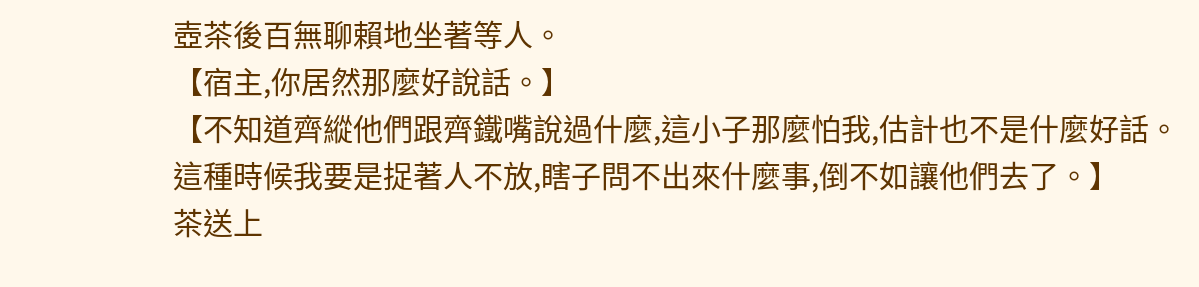壺茶後百無聊賴地坐著等人。
【宿主,你居然那麼好說話。】
【不知道齊縱他們跟齊鐵嘴說過什麼,這小子那麼怕我,估計也不是什麼好話。
這種時候我要是捉著人不放,瞎子問不出來什麼事,倒不如讓他們去了。】
茶送上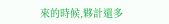來的時候,夥計還多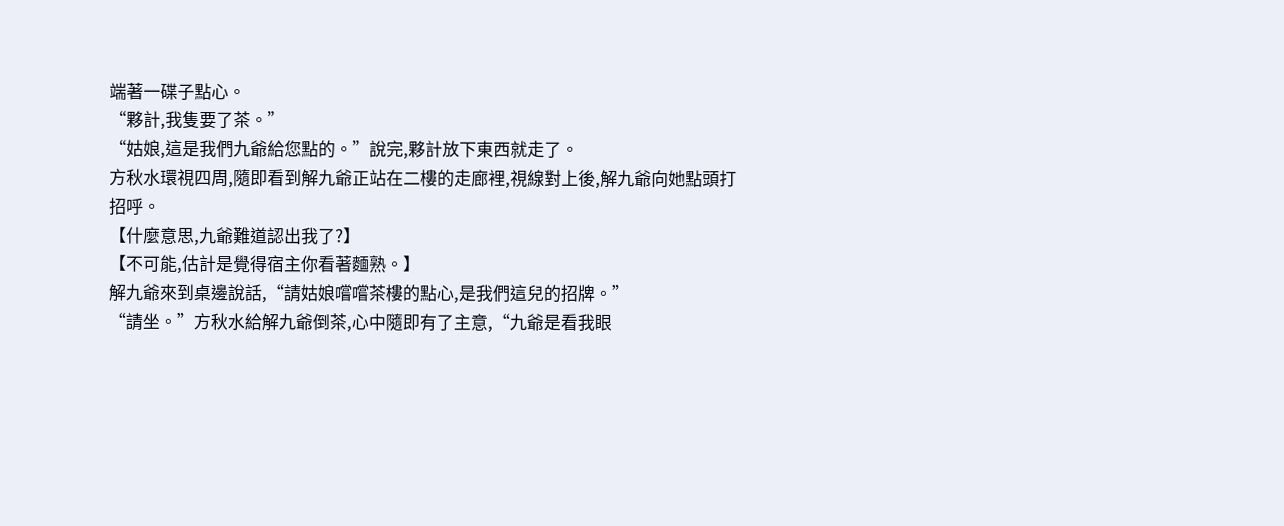端著一碟子點心。
“夥計,我隻要了茶。”
“姑娘,這是我們九爺給您點的。”說完,夥計放下東西就走了。
方秋水環視四周,隨即看到解九爺正站在二樓的走廊裡,視線對上後,解九爺向她點頭打招呼。
【什麼意思,九爺難道認出我了?】
【不可能,估計是覺得宿主你看著麵熟。】
解九爺來到桌邊說話,“請姑娘嚐嚐茶樓的點心,是我們這兒的招牌。”
“請坐。”方秋水給解九爺倒茶,心中隨即有了主意,“九爺是看我眼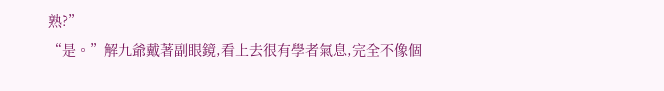熟?”
“是。”解九爺戴著副眼鏡,看上去很有學者氣息,完全不像個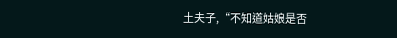土夫子,“不知道姑娘是否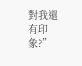對我還有印象?”